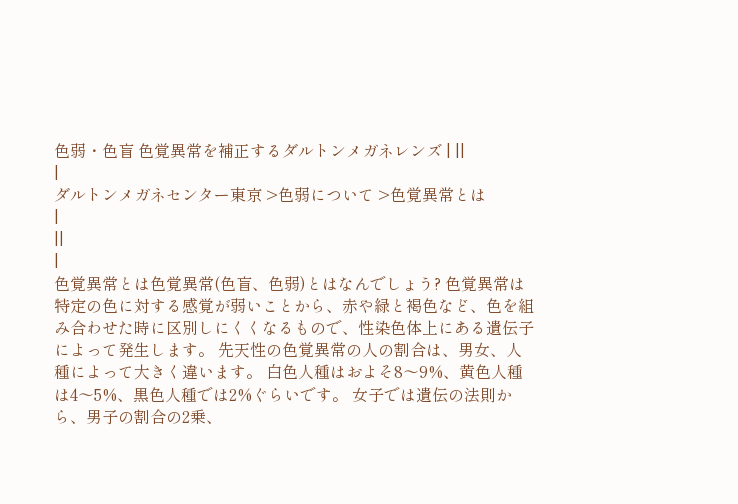色弱・色盲 色覚異常を補正するダルトンメガネレンズ | ||
|
ダルトンメガネセンター東京 >色弱について >色覚異常とは
|
||
|
色覚異常とは色覚異常(色盲、色弱)とはなんでしょう? 色覚異常は特定の色に対する感覚が弱いことから、赤や緑と褐色など、色を組み合わせた時に区別しにくくなるもので、性染色体上にある遺伝子によって発生します。 先天性の色覚異常の人の割合は、男女、人種によって大きく違います。 白色人種はおよそ8〜9%、黄色人種は4〜5%、黒色人種では2%ぐらいです。 女子では遺伝の法則から、男子の割合の2乗、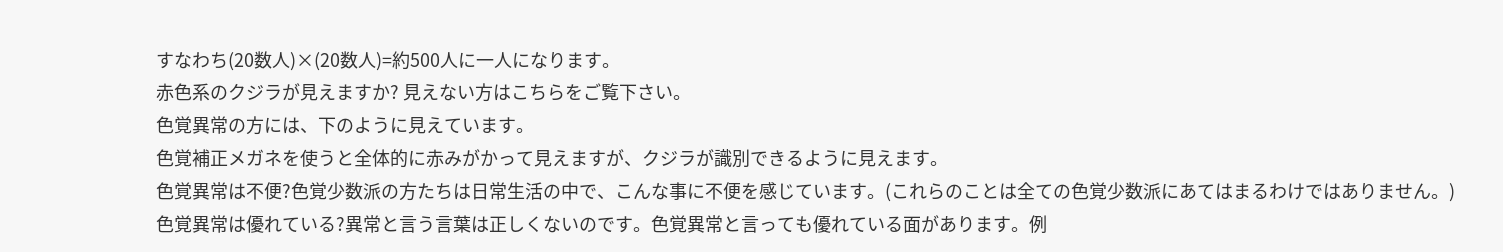すなわち(20数人)×(20数人)=約500人に一人になります。
赤色系のクジラが見えますか? 見えない方はこちらをご覧下さい。
色覚異常の方には、下のように見えています。
色覚補正メガネを使うと全体的に赤みがかって見えますが、クジラが識別できるように見えます。
色覚異常は不便?色覚少数派の方たちは日常生活の中で、こんな事に不便を感じています。(これらのことは全ての色覚少数派にあてはまるわけではありません。)
色覚異常は優れている?異常と言う言葉は正しくないのです。色覚異常と言っても優れている面があります。例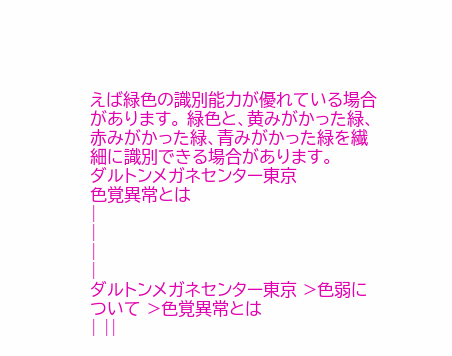えば緑色の識別能力が優れている場合があります。 緑色と、黄みがかった緑、赤みがかった緑、青みがかった緑を繊細に識別できる場合があります。
ダルトンメガネセンター東京
色覚異常とは
|
|
|
|
ダルトンメガネセンター東京 >色弱について >色覚異常とは
| ||